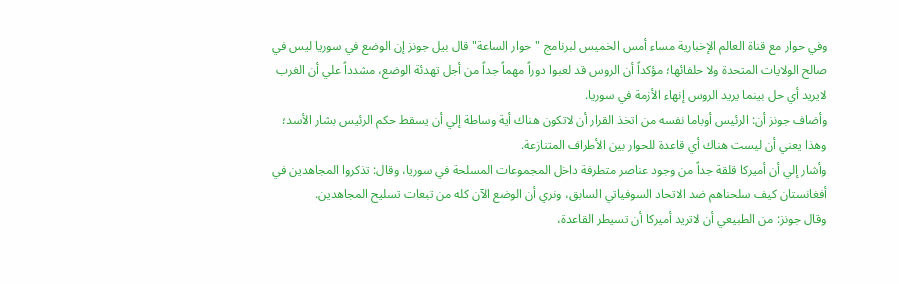وفي حوار مع قناة العالم الإخبارية مساء أمس الخميس لبرنامج "حوار الساعة" قال بيل جونز إن الوضع في سوريا ليس في صالح الولايات المتحدة ولا حلفائها؛ مؤكداً أن الروس قد لعبوا دوراً مهماً جداً من أجل تهدئة الوضع، مشدداً علي أن الغرب لايريد أي حل بينما يريد الروس إنهاء الأزمة في سوريا.
وأضاف جونز أن: الرئيس أوباما نفسه من اتخذ القرار أن لاتكون هناك أية وساطة إلي أن يسقط حكم الرئيس بشار الأسد؛ وهذا يعني أن ليست هناك أي قاعدة للحوار بين الأطراف المتنازعة.
وأشار إلي أن أميركا قلقة جداً من وجود عناصر متطرفة داخل المجموعات المسلحة في سوريا، وقال: تذكروا المجاهدين في أفغانستان كيف سلحناهم ضد الاتحاد السوفياتي السابق، ونري أن الوضع الآن كله من تبعات تسليح المجاهدين.
وقال جونز: من الطبيعي أن لاتريد أميركا أن تسيطر القاعدة،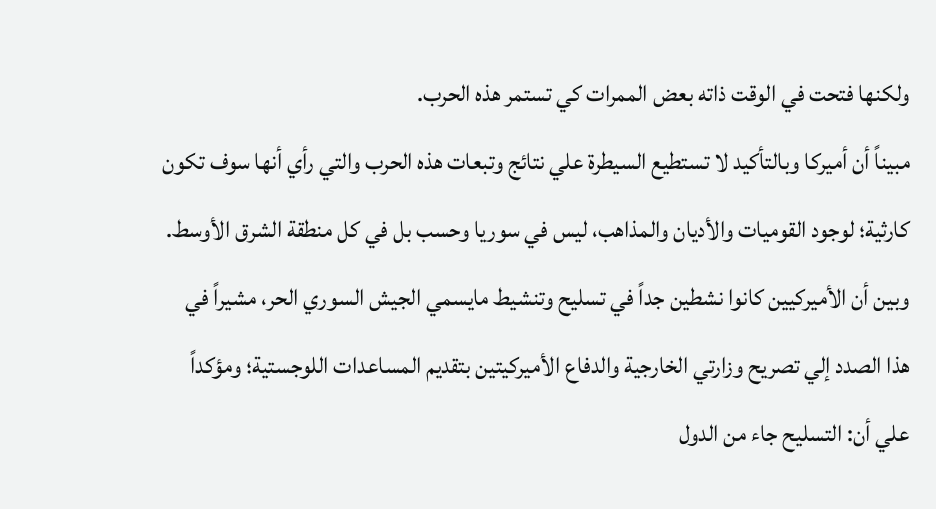ولكنها فتحت في الوقت ذاته بعض الممرات كي تستمر هذه الحرب.
مبيناً أن أميركا وبالتأكيد لا تستطيع السيطرة علي نتائج وتبعات هذه الحرب والتي رأي أنها سوف تكون كارثية؛ لوجود القوميات والأديان والمذاهب، ليس في سوريا وحسب بل في كل منطقة الشرق الأوسط.
وبين أن الأميركيين كانوا نشطين جداً في تسليح وتنشيط مايسمي الجيش السوري الحر، مشيراً في هذا الصدد إلي تصريح وزارتي الخارجية والدفاع الأميركيتين بتقديم المساعدات اللوجستية؛ ومؤكداً علي أن: التسليح جاء من الدول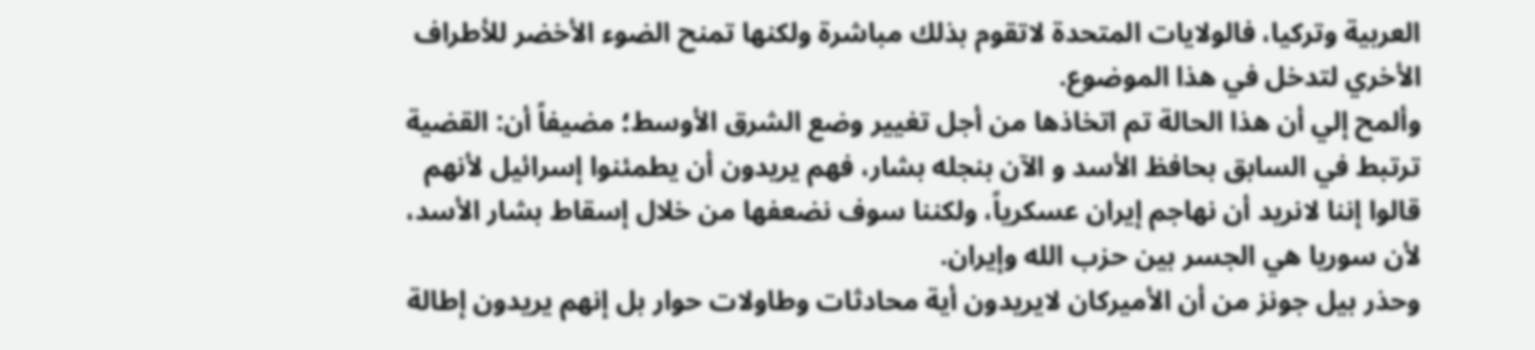العربية وتركيا، فالولايات المتحدة لاتقوم بذلك مباشرة ولكنها تمنح الضوء الأخضر للأطراف الأخري لتدخل في هذا الموضوع.
وألمح إلي أن هذا الحالة تم اتخاذها من أجل تغيير وضع الشرق الأوسط؛ مضيفاً أن: القضية ترتبط في السابق بحافظ الأسد و الآن بنجله بشار، فهم يريدون أن يطمئنوا إسرائيل لأنهم قالوا إننا لانريد أن نهاجم إيران عسكرياً، ولكننا سوف نضعفها من خلال إسقاط بشار الأسد، لأن سوريا هي الجسر بين حزب الله وإيران.
وحذر بيل جونز من أن الأميركان لايريدون أية محادثات وطاولات حوار بل إنهم يريدون إطالة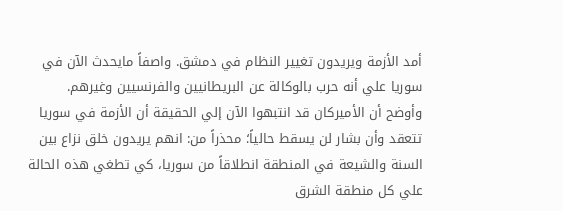أمد الأزمة ويريدون تغيير النظام في دمشق. واصفاً مايحدث الآن في سوريا علي أنه حرب بالوكالة عن البريطانيين والفرنسيين وغيرهم.
وأوضح أن الأميركان قد انتبهوا الآن إلي الحقيقة أن الأزمة في سوريا تتعقد وأن بشار لن يسقط حالياً؛ محذراً من: انهم يريدون خلق نزاع بين السنة والشيعة في المنطقة انطلاقاً من سوريا، كي تطغي هذه الحالة علي كل منطقة الشرق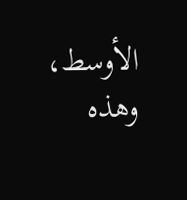الأوسط، وهذه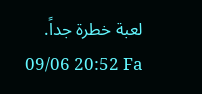لعبة خطرة جداً.
09/06 20:52 Fa